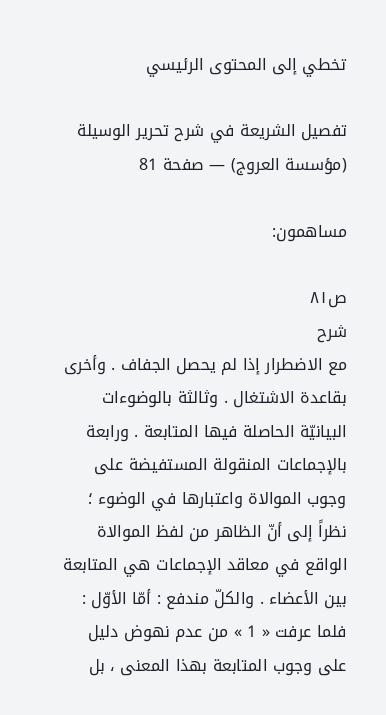تخطي إلى المحتوى الرئيسي

تفصيل الشريعة في شرح تحرير الوسيلة (مؤسسة العروج) — صفحة 81

مساهمون:

ص٨١
شرح
مع الاضطرار إذا لم يحصل الجفاف . وأخرى بقاعدة الاشتغال . وثالثة بالوضوءات البيانيّة الحاصلة فيها المتابعة . ورابعة بالإجماعات المنقولة المستفيضة على وجوب الموالاة واعتبارها في الوضوء ؛ نظراً إلى أنّ الظاهر من لفظ الموالاة الواقع في معاقد الإجماعات هي المتابعة بين الأعضاء . والكلّ مندفع : أمّا الأوّل : فلما عرفت « 1 » من عدم نهوض دليل على وجوب المتابعة بهذا المعنى ، بل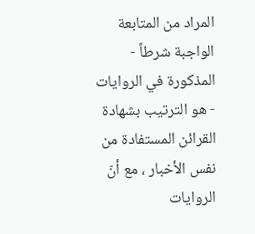المراد من المتابعة الواجبة شرطاً - المذكورة في الروايات - هو الترتيب بشهادة القرائن المستفادة من نفس الأخبار ، مع أنّ الروايات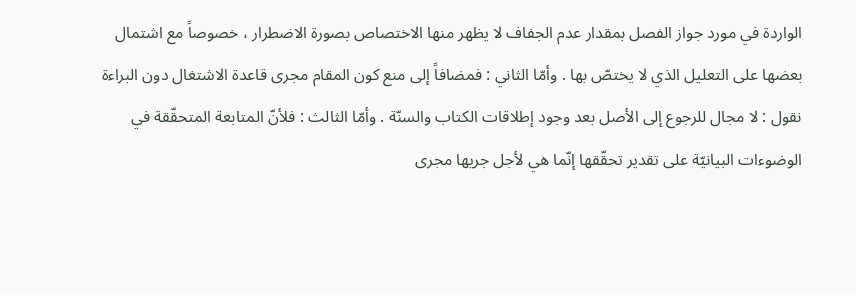الواردة في مورد جواز الفصل بمقدار عدم الجفاف لا يظهر منها الاختصاص بصورة الاضطرار ، خصوصاً مع اشتمال بعضها على التعليل الذي لا يختصّ بها . وأمّا الثاني : فمضافاً إلى منع كون المقام مجرى قاعدة الاشتغال دون البراءة نقول : لا مجال للرجوع إلى الأصل بعد وجود إطلاقات الكتاب والسنّة . وأمّا الثالث : فلأنّ المتابعة المتحقّقة في الوضوءات البيانيّة على تقدير تحقّقها إنّما هي لأجل جريها مجرى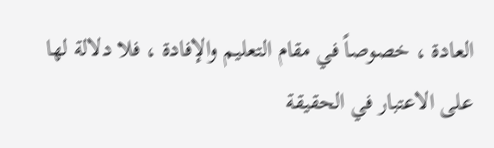العادة ، خصوصاً في مقام التعليم والإفادة ، فلا دلالة لها على الاعتبار في الحقيقة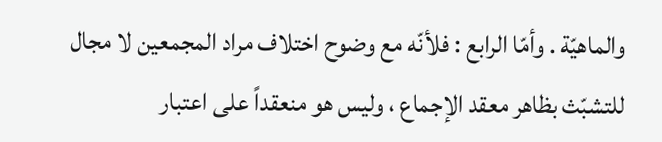والماهيّة . وأمّا الرابع : فلأنّه مع وضوح اختلاف مراد المجمعين لا مجال للتشبّث بظاهر معقد الإجماع ، وليس هو منعقداً على اعتبار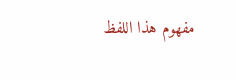مفهوم هذا اللفظ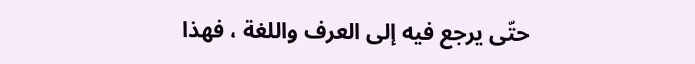حتّى يرجع فيه إلى العرف واللغة ، فهذا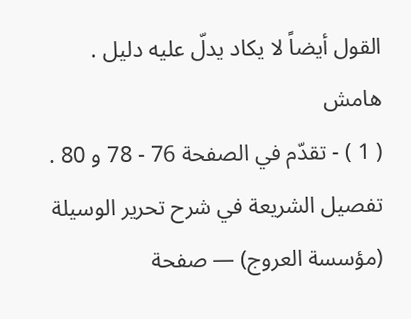القول أيضاً لا يكاد يدلّ عليه دليل .
هامش
( 1 ) - تقدّم في الصفحة 76 - 78 و 80 .
تفصيل الشريعة في شرح تحرير الوسيلة (مؤسسة العروج) — صفحة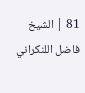81 | الشيخ فاضل اللنكراني